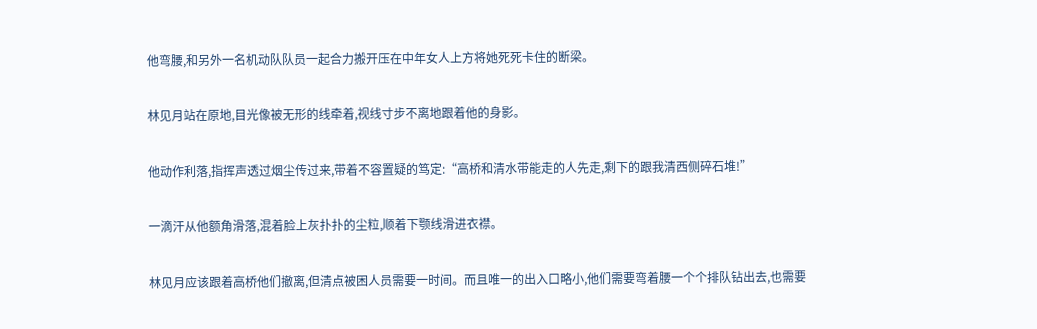他弯腰,和另外一名机动队队员一起合力搬开压在中年女人上方将她死死卡住的断梁。

林见月站在原地,目光像被无形的线牵着,视线寸步不离地跟着他的身影。

他动作利落,指挥声透过烟尘传过来,带着不容置疑的笃定:“高桥和清水带能走的人先走,剩下的跟我清西侧碎石堆!”

一滴汗从他额角滑落,混着脸上灰扑扑的尘粒,顺着下颚线滑进衣襟。

林见月应该跟着高桥他们撤离,但清点被困人员需要一时间。而且唯一的出入口略小,他们需要弯着腰一个个排队钻出去,也需要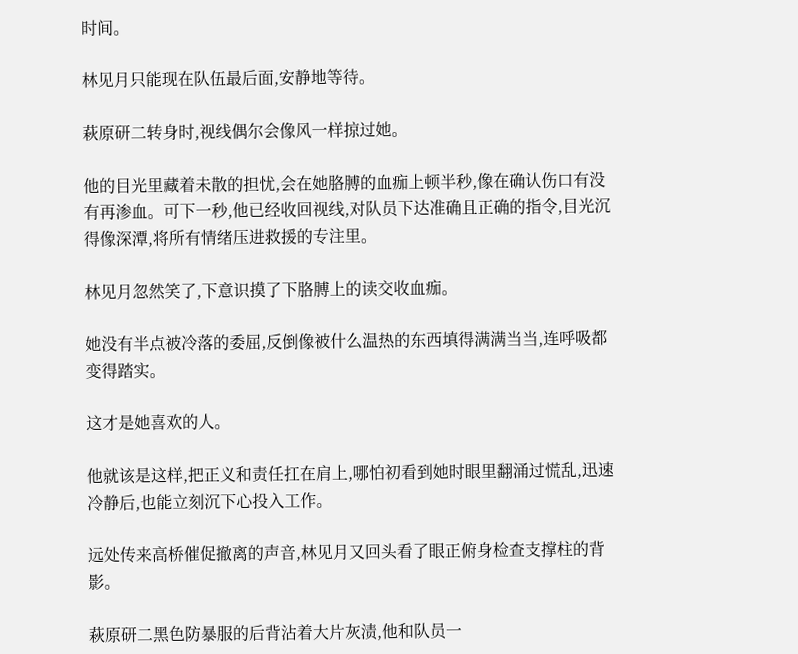时间。

林见月只能现在队伍最后面,安静地等待。

萩原研二转身时,视线偶尔会像风一样掠过她。

他的目光里藏着未散的担忧,会在她胳膊的血痂上顿半秒,像在确认伤口有没有再渗血。可下一秒,他已经收回视线,对队员下达准确且正确的指令,目光沉得像深潭,将所有情绪压进救援的专注里。

林见月忽然笑了,下意识摸了下胳膊上的读交收血痂。

她没有半点被冷落的委屈,反倒像被什么温热的东西填得满满当当,连呼吸都变得踏实。

这才是她喜欢的人。

他就该是这样,把正义和责任扛在肩上,哪怕初看到她时眼里翻涌过慌乱,迅速冷静后,也能立刻沉下心投入工作。

远处传来高桥催促撤离的声音,林见月又回头看了眼正俯身检查支撑柱的背影。

萩原研二黑色防暴服的后背沾着大片灰渍,他和队员一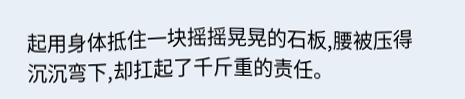起用身体抵住一块摇摇晃晃的石板,腰被压得沉沉弯下,却扛起了千斤重的责任。